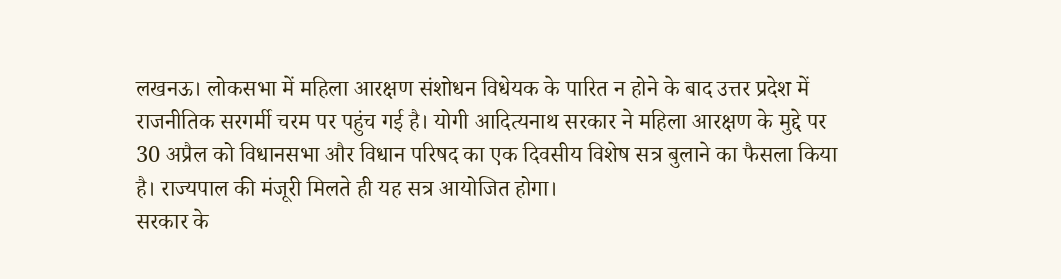लखनऊ। लोकसभा में महिला आरक्षण संशोधन विधेयक के पारित न होने के बाद उत्तर प्रदेश में राजनीतिक सरगर्मी चरम पर पहुंच गई है। योगी आदित्यनाथ सरकार ने महिला आरक्षण के मुद्दे पर 30 अप्रैल को विधानसभा और विधान परिषद का एक दिवसीय विशेष सत्र बुलाने का फैसला किया है। राज्यपाल की मंजूरी मिलते ही यह सत्र आयोजित होगा।
सरकार के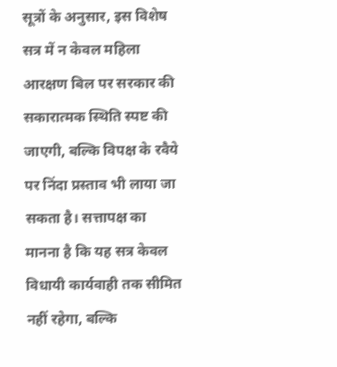सूत्रों के अनुसार, इस विशेष सत्र में न केवल महिला आरक्षण बिल पर सरकार की सकारात्मक स्थिति स्पष्ट की जाएगी, बल्कि विपक्ष के रवैये पर निंदा प्रस्ताव भी लाया जा सकता है। सत्तापक्ष का मानना है कि यह सत्र केवल विधायी कार्यवाही तक सीमित नहीं रहेगा, बल्कि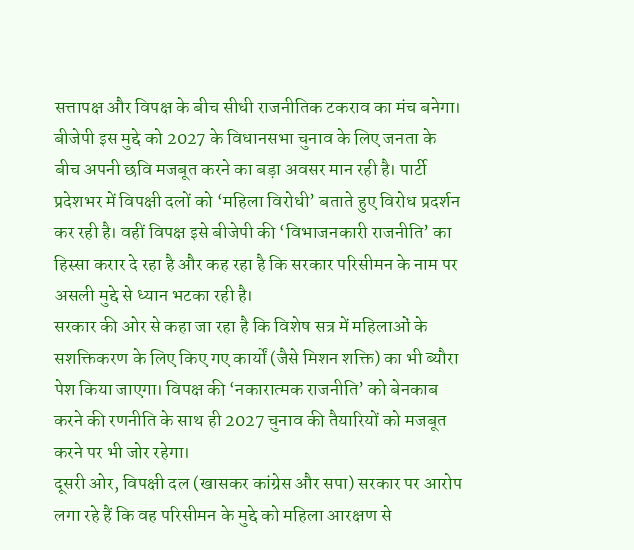सत्तापक्ष और विपक्ष के बीच सीधी राजनीतिक टकराव का मंच बनेगा।
बीजेपी इस मुद्दे को 2027 के विधानसभा चुनाव के लिए जनता के बीच अपनी छवि मजबूत करने का बड़ा अवसर मान रही है। पार्टी प्रदेशभर में विपक्षी दलों को ‘महिला विरोधी’ बताते हुए विरोध प्रदर्शन कर रही है। वहीं विपक्ष इसे बीजेपी की ‘विभाजनकारी राजनीति’ का हिस्सा करार दे रहा है और कह रहा है कि सरकार परिसीमन के नाम पर असली मुद्दे से ध्यान भटका रही है।
सरकार की ओर से कहा जा रहा है कि विशेष सत्र में महिलाओं के सशक्तिकरण के लिए किए गए कार्यों (जैसे मिशन शक्ति) का भी ब्यौरा पेश किया जाएगा। विपक्ष की ‘नकारात्मक राजनीति’ को बेनकाब करने की रणनीति के साथ ही 2027 चुनाव की तैयारियों को मजबूत करने पर भी जोर रहेगा।
दूसरी ओर, विपक्षी दल (खासकर कांग्रेस और सपा) सरकार पर आरोप लगा रहे हैं कि वह परिसीमन के मुद्दे को महिला आरक्षण से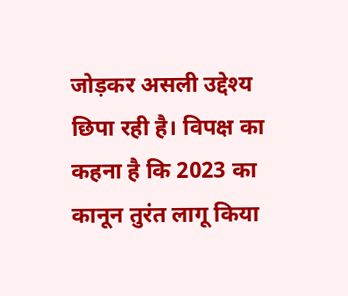जोड़कर असली उद्देश्य छिपा रही है। विपक्ष का कहना है कि 2023 का कानून तुरंत लागू किया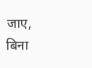जाए, बिना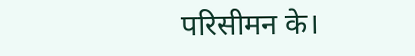परिसीमन के।